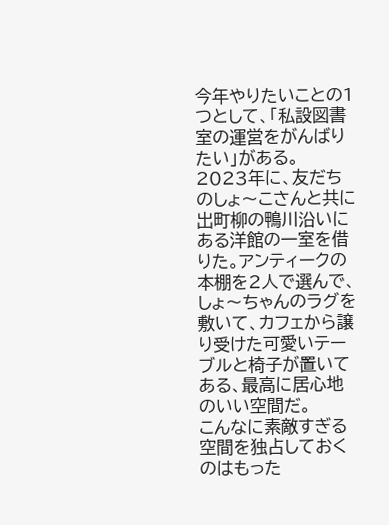今年やりたいことの1つとして、「私設図書室の運営をがんばりたい」がある。
2023年に、友だちのしょ〜こさんと共に出町柳の鴨川沿いにある洋館の一室を借りた。アンティークの本棚を2人で選んで、しょ〜ちゃんのラグを敷いて、カフェから譲り受けた可愛いテーブルと椅子が置いてある、最高に居心地のいい空間だ。
こんなに素敵すぎる空間を独占しておくのはもった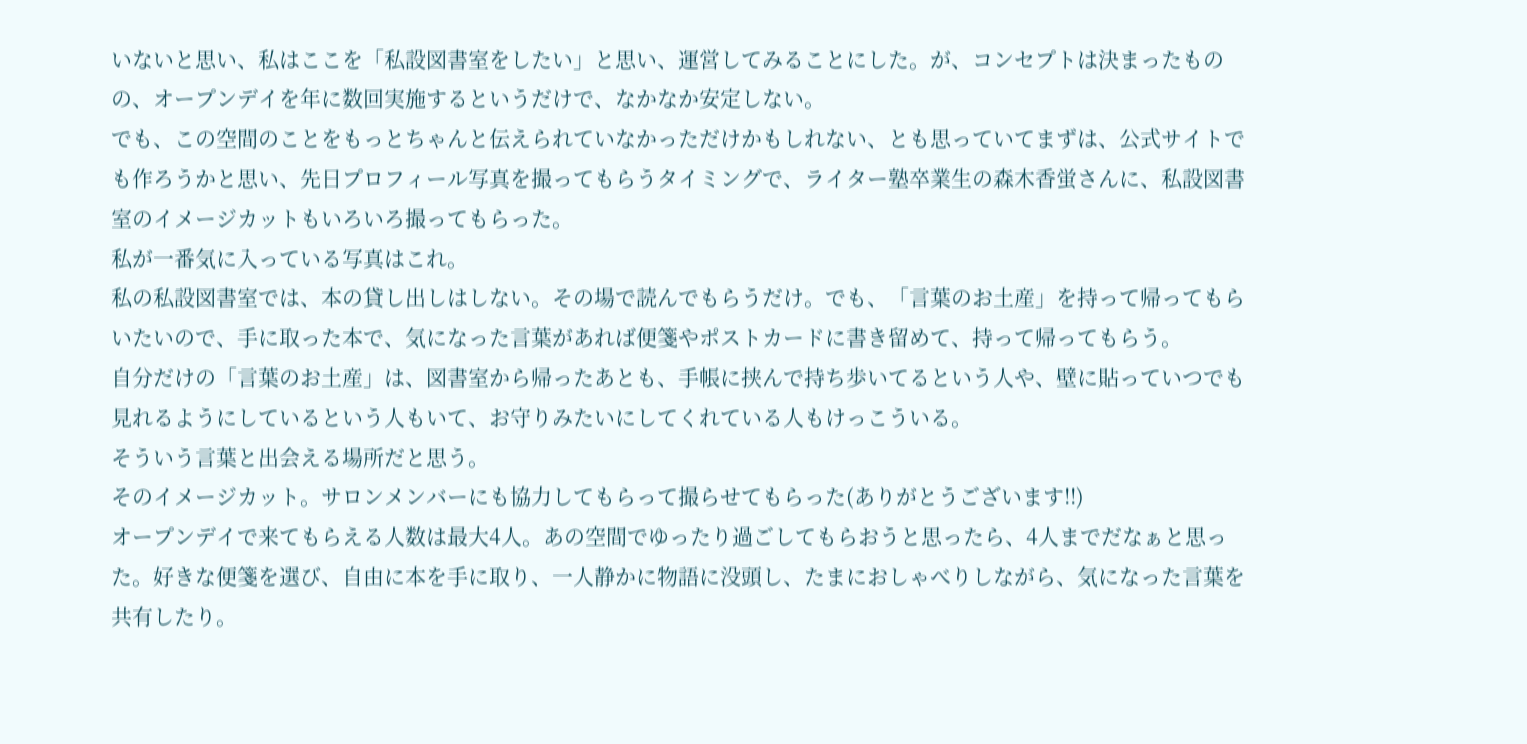いないと思い、私はここを「私設図書室をしたい」と思い、運営してみることにした。が、コンセプトは決まったものの、オープンデイを年に数回実施するというだけで、なかなか安定しない。
でも、この空間のことをもっとちゃんと伝えられていなかっただけかもしれない、とも思っていてまずは、公式サイトでも作ろうかと思い、先日プロフィール写真を撮ってもらうタイミングで、ライター塾卒業生の森木香蛍さんに、私設図書室のイメージカットもいろいろ撮ってもらった。
私が一番気に入っている写真はこれ。
私の私設図書室では、本の貸し出しはしない。その場で読んでもらうだけ。でも、「言葉のお土産」を持って帰ってもらいたいので、手に取った本で、気になった言葉があれば便箋やポストカードに書き留めて、持って帰ってもらう。
自分だけの「言葉のお土産」は、図書室から帰ったあとも、手帳に挟んで持ち歩いてるという人や、壁に貼っていつでも見れるようにしているという人もいて、お守りみたいにしてくれている人もけっこういる。
そういう言葉と出会える場所だと思う。
そのイメージカット。サロンメンバーにも協力してもらって撮らせてもらった(ありがとうございます!!)
オープンデイで来てもらえる人数は最大4人。あの空間でゆったり過ごしてもらおうと思ったら、4人までだなぁと思った。好きな便箋を選び、自由に本を手に取り、一人静かに物語に没頭し、たまにおしゃべりしながら、気になった言葉を共有したり。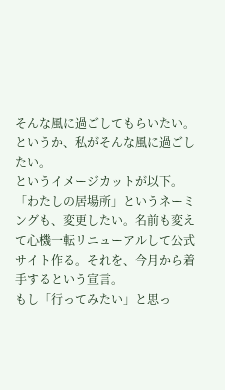そんな風に過ごしてもらいたい。というか、私がそんな風に過ごしたい。
というイメージカットが以下。
「わたしの居場所」というネーミングも、変更したい。名前も変えて心機一転リニューアルして公式サイト作る。それを、今月から着手するという宣言。
もし「行ってみたい」と思っ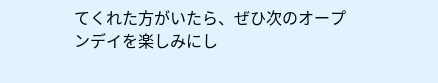てくれた方がいたら、ぜひ次のオープンデイを楽しみにし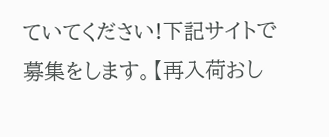ていてください!下記サイトで募集をします。【再入荷おし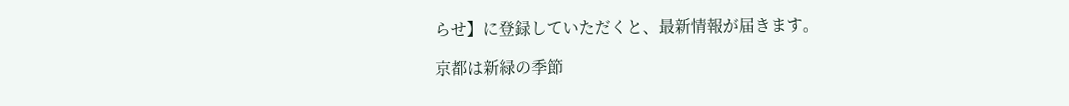らせ】に登録していただくと、最新情報が届きます。

京都は新緑の季節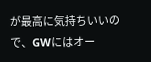が最高に気持ちいいので、GWにはオー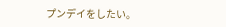プンデイをしたい。